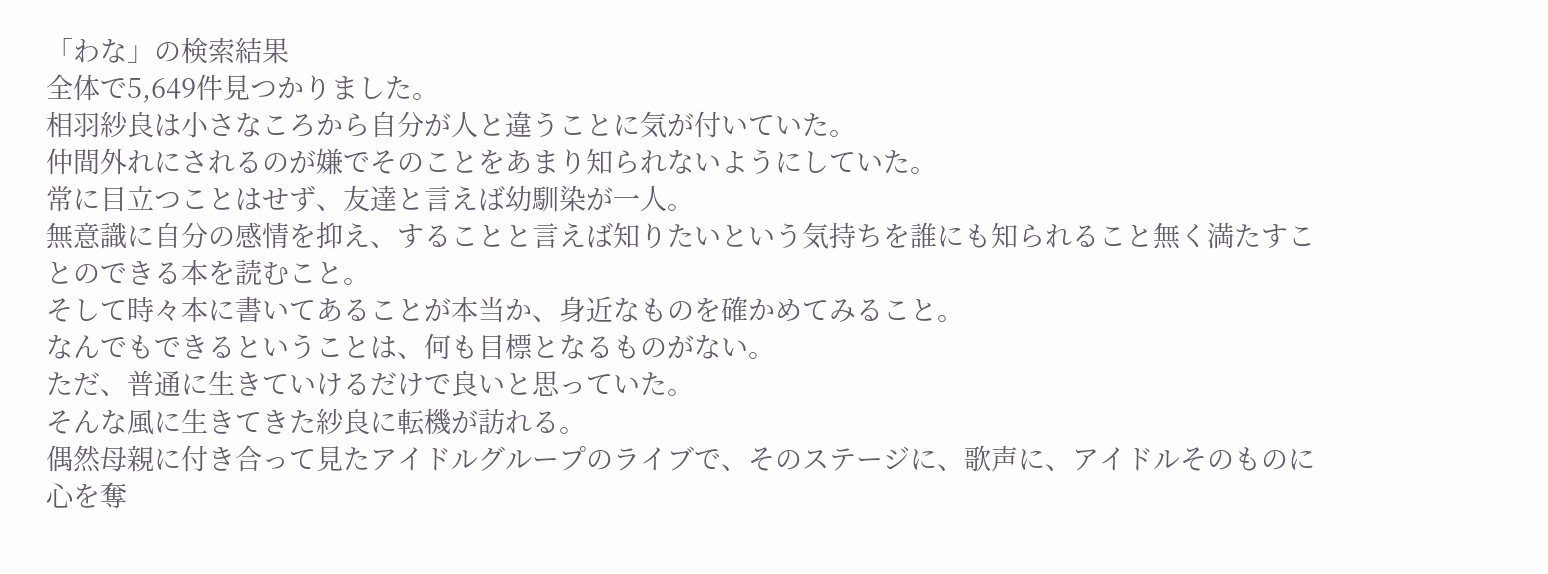「わな」の検索結果
全体で5,649件見つかりました。
相羽紗良は小さなころから自分が人と違うことに気が付いていた。
仲間外れにされるのが嫌でそのことをあまり知られないようにしていた。
常に目立つことはせず、友達と言えば幼馴染が一人。
無意識に自分の感情を抑え、することと言えば知りたいという気持ちを誰にも知られること無く満たすことのできる本を読むこと。
そして時々本に書いてあることが本当か、身近なものを確かめてみること。
なんでもできるということは、何も目標となるものがない。
ただ、普通に生きていけるだけで良いと思っていた。
そんな風に生きてきた紗良に転機が訪れる。
偶然母親に付き合って見たアイドルグループのライブで、そのステージに、歌声に、アイドルそのものに心を奪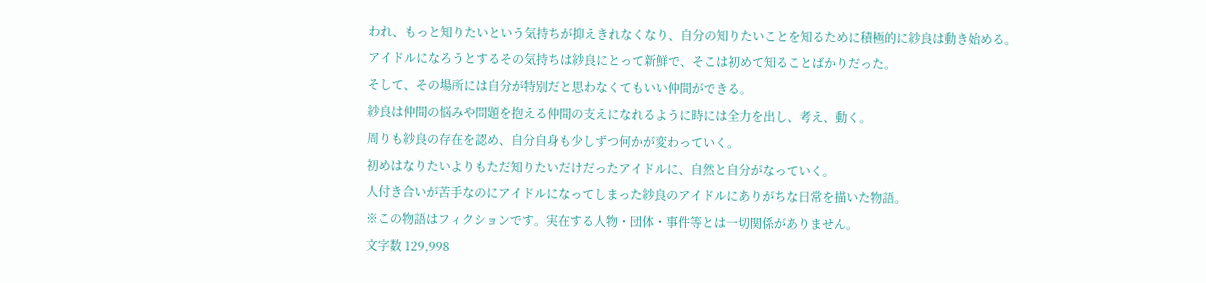われ、もっと知りたいという気持ちが抑えきれなくなり、自分の知りたいことを知るために積極的に紗良は動き始める。
アイドルになろうとするその気持ちは紗良にとって新鮮で、そこは初めて知ることばかりだった。
そして、その場所には自分が特別だと思わなくてもいい仲間ができる。
紗良は仲間の悩みや問題を抱える仲間の支えになれるように時には全力を出し、考え、動く。
周りも紗良の存在を認め、自分自身も少しずつ何かが変わっていく。
初めはなりたいよりもただ知りたいだけだったアイドルに、自然と自分がなっていく。
人付き合いが苦手なのにアイドルになってしまった紗良のアイドルにありがちな日常を描いた物語。
※この物語はフィクションです。実在する人物・団体・事件等とは一切関係がありません。
文字数 129,998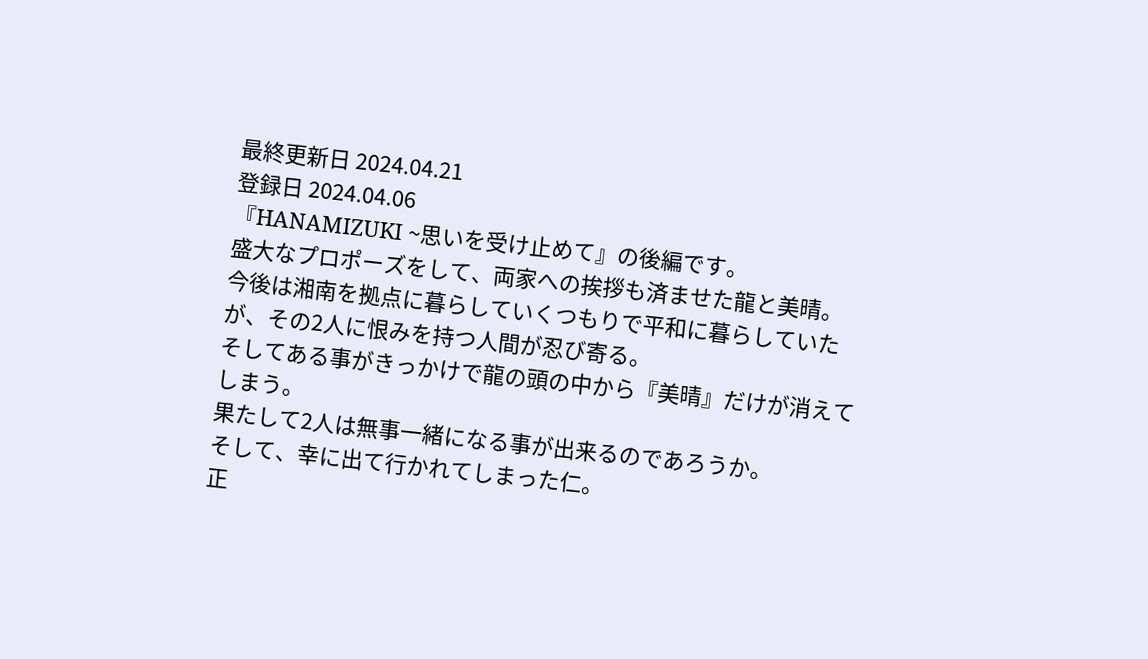最終更新日 2024.04.21
登録日 2024.04.06
『HANAMIZUKI ~思いを受け止めて』の後編です。
盛大なプロポーズをして、両家への挨拶も済ませた龍と美晴。
今後は湘南を拠点に暮らしていくつもりで平和に暮らしていたが、その2人に恨みを持つ人間が忍び寄る。
そしてある事がきっかけで龍の頭の中から『美晴』だけが消えてしまう。
果たして2人は無事一緒になる事が出来るのであろうか。
そして、幸に出て行かれてしまった仁。
正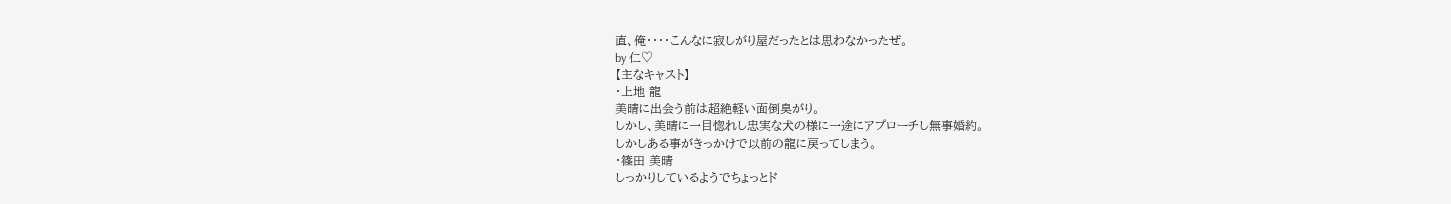直、俺・・・・こんなに寂しがり屋だったとは思わなかったぜ。
by 仁♡
【主なキャスト】
・上地 龍
美晴に出会う前は超絶軽い面倒臭がり。
しかし、美晴に一目惚れし忠実な犬の様に一途にアプローチし無事婚約。
しかしある事がきっかけで以前の龍に戻ってしまう。
・篠田 美晴
しっかりしているようでちょっとド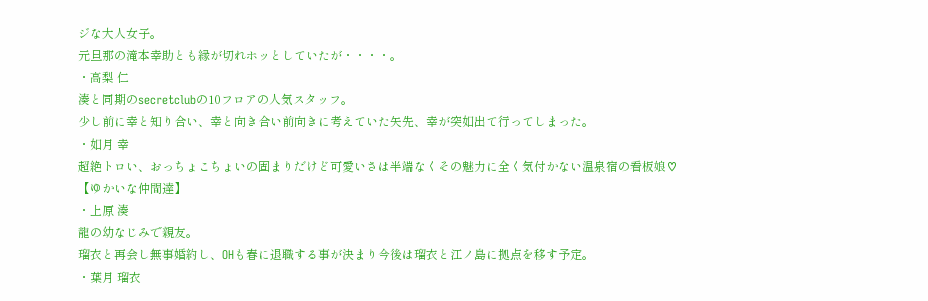ジな大人女子。
元旦那の滝本幸助とも縁が切れホッとしていたが・・・・。
・高梨 仁
湊と同期のsecretclubの10フロアの人気スタッフ。
少し前に幸と知り合い、幸と向き合い前向きに考えていた矢先、幸が突如出て行ってしまった。
・如月 幸
超絶トロい、おっちょこちょいの固まりだけど可愛いさは半端なくその魅力に全く気付かない温泉宿の看板娘♡
【ゆかいな仲間達】
・上原 湊
龍の幼なじみで親友。
瑠衣と再会し無事婚約し、OHも春に退職する事が決まり今後は瑠衣と江ノ島に拠点を移す予定。
・葉月 瑠衣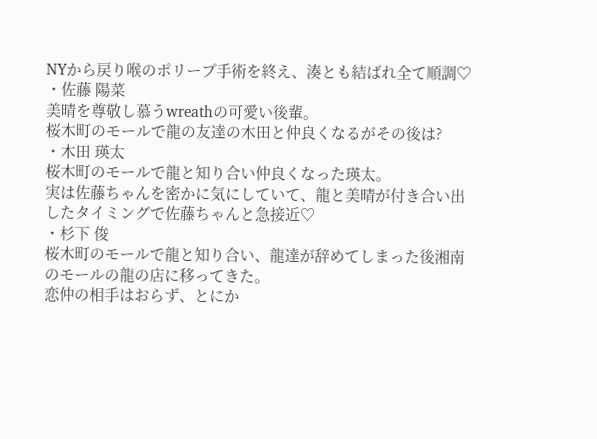NYから戻り喉のポリープ手術を終え、湊とも結ばれ全て順調♡
・佐藤 陽菜
美晴を尊敬し慕うwreathの可愛い後輩。
桜木町のモールで龍の友達の木田と仲良くなるがその後は?
・木田 瑛太
桜木町のモールで龍と知り合い仲良くなった瑛太。
実は佐藤ちゃんを密かに気にしていて、龍と美晴が付き合い出したタイミングで佐藤ちゃんと急接近♡
・杉下 俊
桜木町のモールで龍と知り合い、龍達が辞めてしまった後湘南のモールの龍の店に移ってきた。
恋仲の相手はおらず、とにか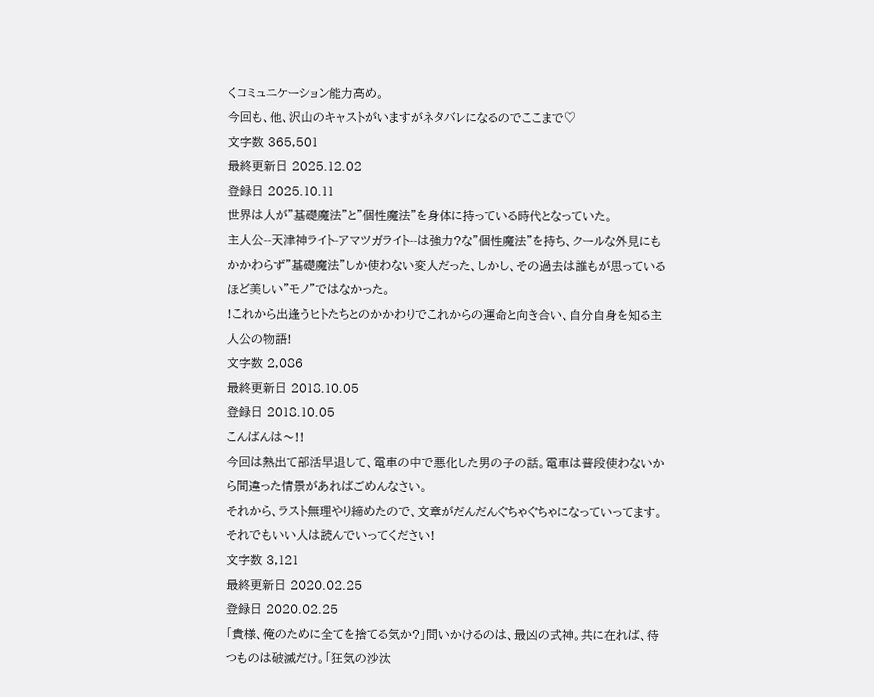くコミュニケーション能力高め。
今回も、他、沢山のキャストがいますがネタバレになるのでここまで♡
文字数 365,501
最終更新日 2025.12.02
登録日 2025.10.11
世界は人が"基礎魔法"と"個性魔法"を身体に持っている時代となっていた。
主人公--天津神ライト-アマツガライト--は強力?な"個性魔法"を持ち、クールな外見にもかかわらず"基礎魔法"しか使わない変人だった、しかし、その過去は誰もが思っているほど美しい"モノ"ではなかった。
!これから出逢うヒトたちとのかかわりでこれからの運命と向き合い、自分自身を知る主人公の物語!
文字数 2,086
最終更新日 2018.10.05
登録日 2018.10.05
こんばんは〜!!
今回は熱出て部活早退して、電車の中で悪化した男の子の話。電車は普段使わないから間違った情景があればごめんなさい。
それから、ラスト無理やり締めたので、文章がだんだんぐちゃぐちゃになっていってます。
それでもいい人は読んでいってください!
文字数 3,121
最終更新日 2020.02.25
登録日 2020.02.25
「貴様、俺のために全てを捨てる気か?」問いかけるのは、最凶の式神。共に在れば、待つものは破滅だけ。「狂気の沙汰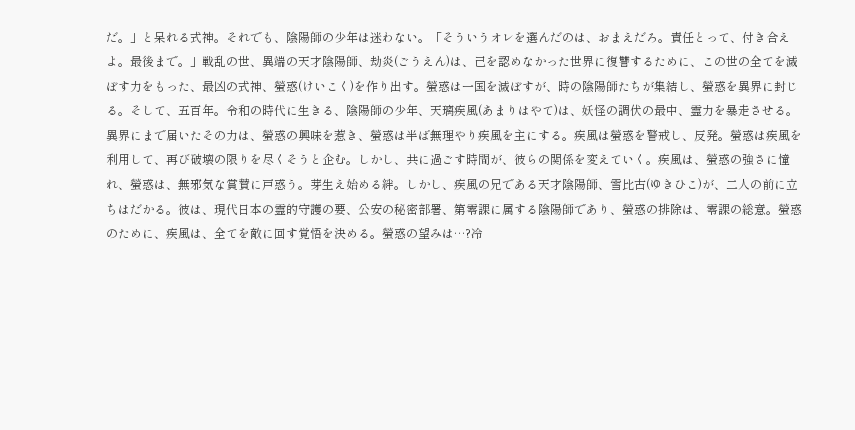だ。」と呆れる式神。それでも、陰陽師の少年は迷わない。「そういうオレを選んだのは、おまえだろ。責任とって、付き合えよ。最後まで。」戦乱の世、異端の天才陰陽師、劫炎(ごうえん)は、己を認めなかった世界に復讐するために、この世の全てを滅ぼす力をもった、最凶の式神、螢惑(けいこく)を作り出す。螢惑は一国を滅ぼすが、時の陰陽師たちが集結し、螢惑を異界に封じる。そして、五百年。令和の時代に生きる、陰陽師の少年、天璃疾風(あまりはやて)は、妖怪の調伏の最中、霊力を暴走させる。異界にまで届いたその力は、螢惑の興味を惹き、螢惑は半ば無理やり疾風を主にする。疾風は螢惑を警戒し、反発。螢惑は疾風を利用して、再び破壊の限りを尽くそうと企む。しかし、共に過ごす時間が、彼らの関係を変えていく。疾風は、螢惑の強さに憧れ、螢惑は、無邪気な賞賛に戸惑う。芽生え始める絆。しかし、疾風の兄である天才陰陽師、雪比古(ゆきひこ)が、二人の前に立ちはだかる。彼は、現代日本の霊的守護の要、公安の秘密部署、第零課に属する陰陽師であり、螢惑の排除は、零課の総意。螢惑のために、疾風は、全てを敵に回す覚悟を決める。螢惑の望みは…?冷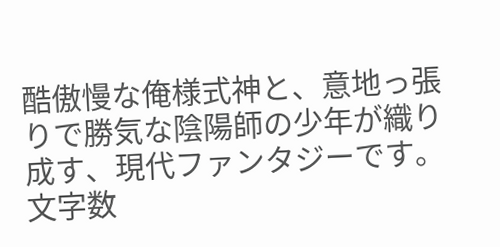酷傲慢な俺様式神と、意地っ張りで勝気な陰陽師の少年が織り成す、現代ファンタジーです。
文字数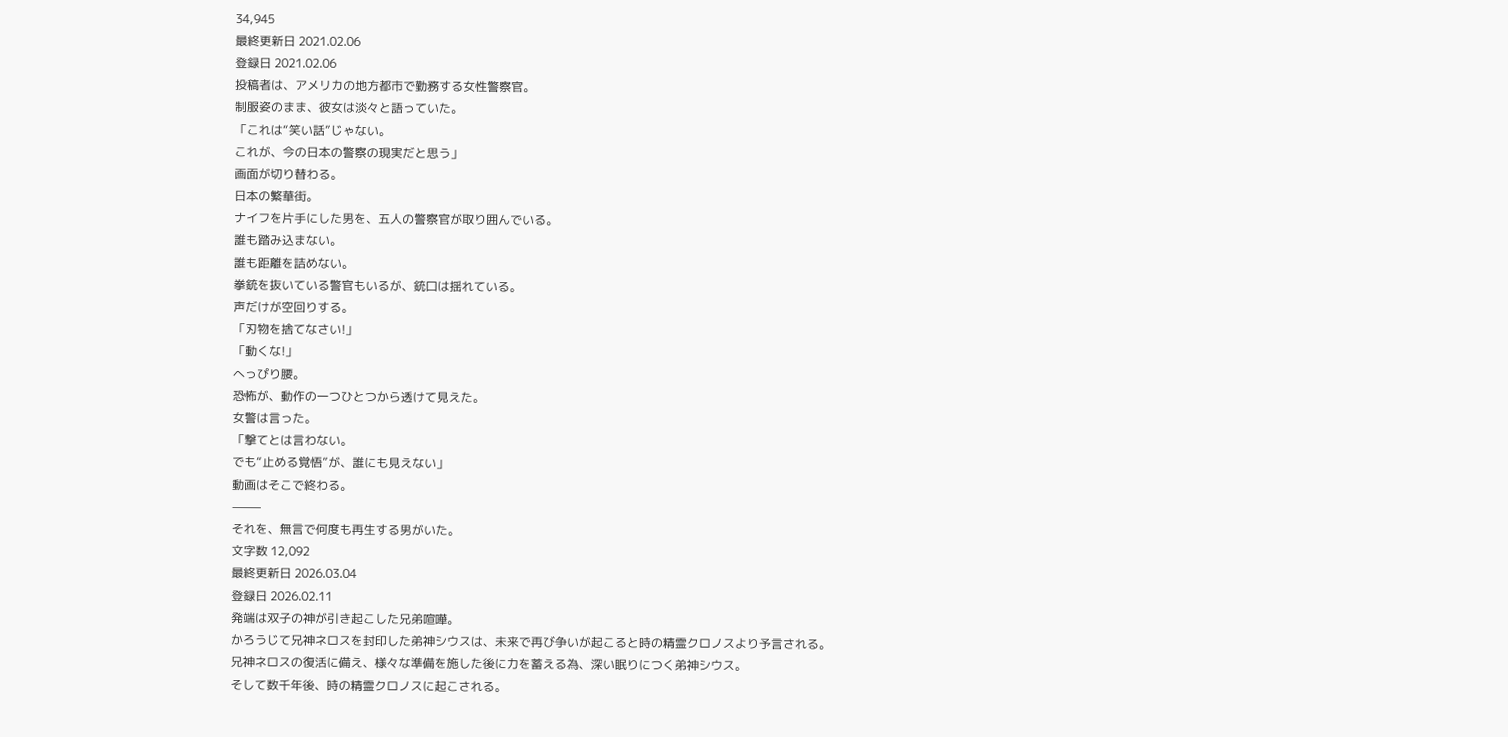34,945
最終更新日 2021.02.06
登録日 2021.02.06
投稿者は、アメリカの地方都市で勤務する女性警察官。
制服姿のまま、彼女は淡々と語っていた。
「これは“笑い話”じゃない。
これが、今の日本の警察の現実だと思う」
画面が切り替わる。
日本の繁華街。
ナイフを片手にした男を、五人の警察官が取り囲んでいる。
誰も踏み込まない。
誰も距離を詰めない。
拳銃を抜いている警官もいるが、銃口は揺れている。
声だけが空回りする。
「刃物を捨てなさい!」
「動くな!」
へっぴり腰。
恐怖が、動作の一つひとつから透けて見えた。
女警は言った。
「撃てとは言わない。
でも“止める覚悟”が、誰にも見えない」
動画はそこで終わる。
⸻
それを、無言で何度も再生する男がいた。
文字数 12,092
最終更新日 2026.03.04
登録日 2026.02.11
発端は双子の神が引き起こした兄弟喧嘩。
かろうじて兄神ネロスを封印した弟神シウスは、未来で再び争いが起こると時の精霊クロノスより予言される。
兄神ネロスの復活に備え、様々な準備を施した後に力を蓄える為、深い眠りにつく弟神シウス。
そして数千年後、時の精霊クロノスに起こされる。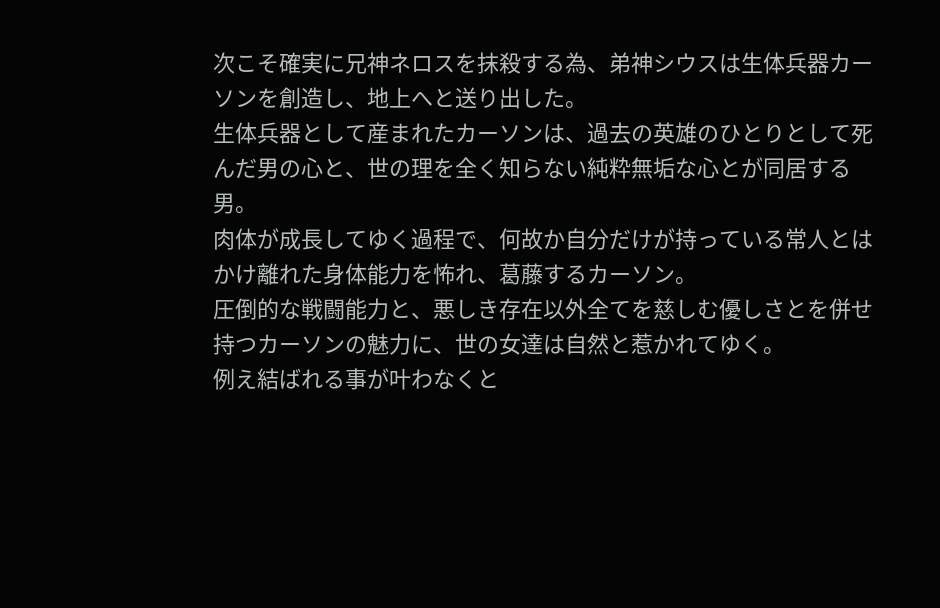次こそ確実に兄神ネロスを抹殺する為、弟神シウスは生体兵器カーソンを創造し、地上へと送り出した。
生体兵器として産まれたカーソンは、過去の英雄のひとりとして死んだ男の心と、世の理を全く知らない純粋無垢な心とが同居する男。
肉体が成長してゆく過程で、何故か自分だけが持っている常人とはかけ離れた身体能力を怖れ、葛藤するカーソン。
圧倒的な戦闘能力と、悪しき存在以外全てを慈しむ優しさとを併せ持つカーソンの魅力に、世の女達は自然と惹かれてゆく。
例え結ばれる事が叶わなくと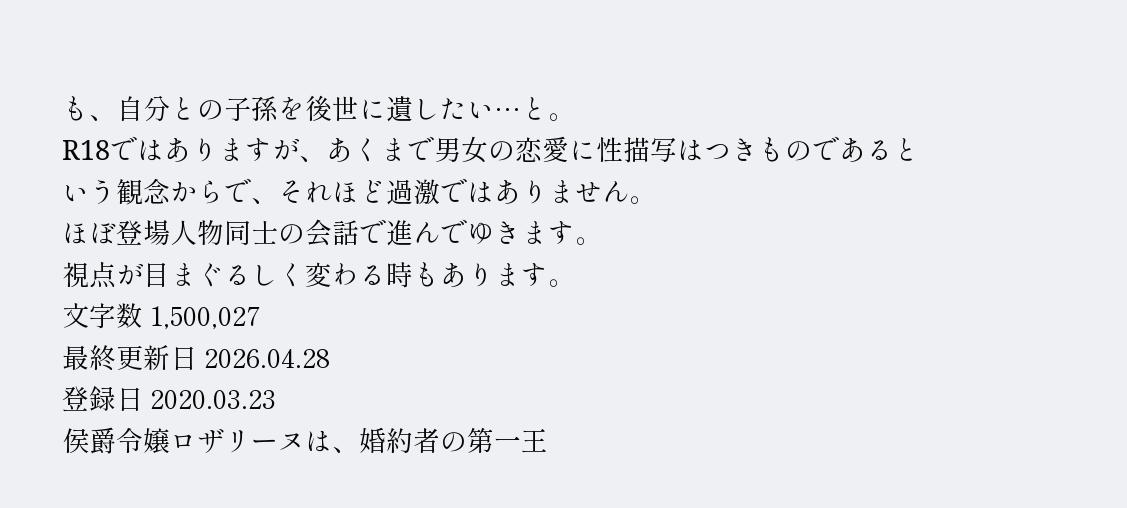も、自分との子孫を後世に遺したい…と。
R18ではありますが、あくまで男女の恋愛に性描写はつきものであるという観念からで、それほど過激ではありません。
ほぼ登場人物同士の会話で進んでゆきます。
視点が目まぐるしく変わる時もあります。
文字数 1,500,027
最終更新日 2026.04.28
登録日 2020.03.23
侯爵令嬢ロザリーヌは、婚約者の第一王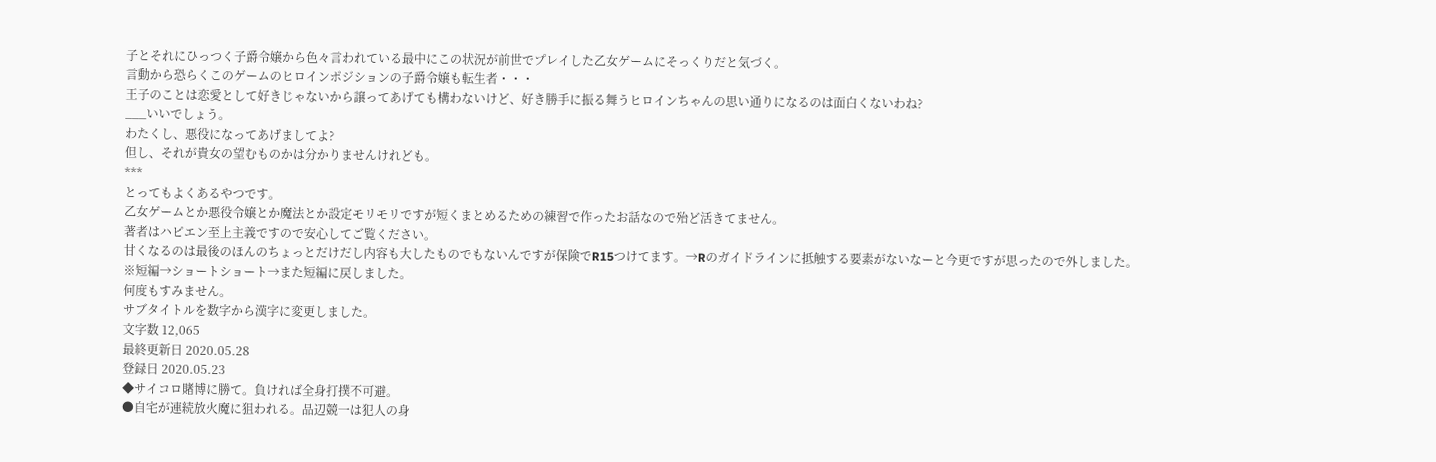子とそれにひっつく子爵令嬢から色々言われている最中にこの状況が前世でプレイした乙女ゲームにそっくりだと気づく。
言動から恐らくこのゲームのヒロインポジションの子爵令嬢も転生者・・・
王子のことは恋愛として好きじゃないから譲ってあげても構わないけど、好き勝手に振る舞うヒロインちゃんの思い通りになるのは面白くないわね?
___いいでしょう。
わたくし、悪役になってあげましてよ?
但し、それが貴女の望むものかは分かりませんけれども。
***
とってもよくあるやつです。
乙女ゲームとか悪役令嬢とか魔法とか設定モリモリですが短くまとめるための練習で作ったお話なので殆ど活きてません。
著者はハピエン至上主義ですので安心してご覧ください。
甘くなるのは最後のほんのちょっとだけだし内容も大したものでもないんですが保険でR15つけてます。→Rのガイドラインに抵触する要素がないなーと今更ですが思ったので外しました。
※短編→ショートショート→また短編に戻しました。
何度もすみません。
サブタイトルを数字から漢字に変更しました。
文字数 12,065
最終更新日 2020.05.28
登録日 2020.05.23
◆サイコロ賭博に勝て。負ければ全身打撲不可避。
●自宅が連続放火魔に狙われる。品辺競一は犯人の身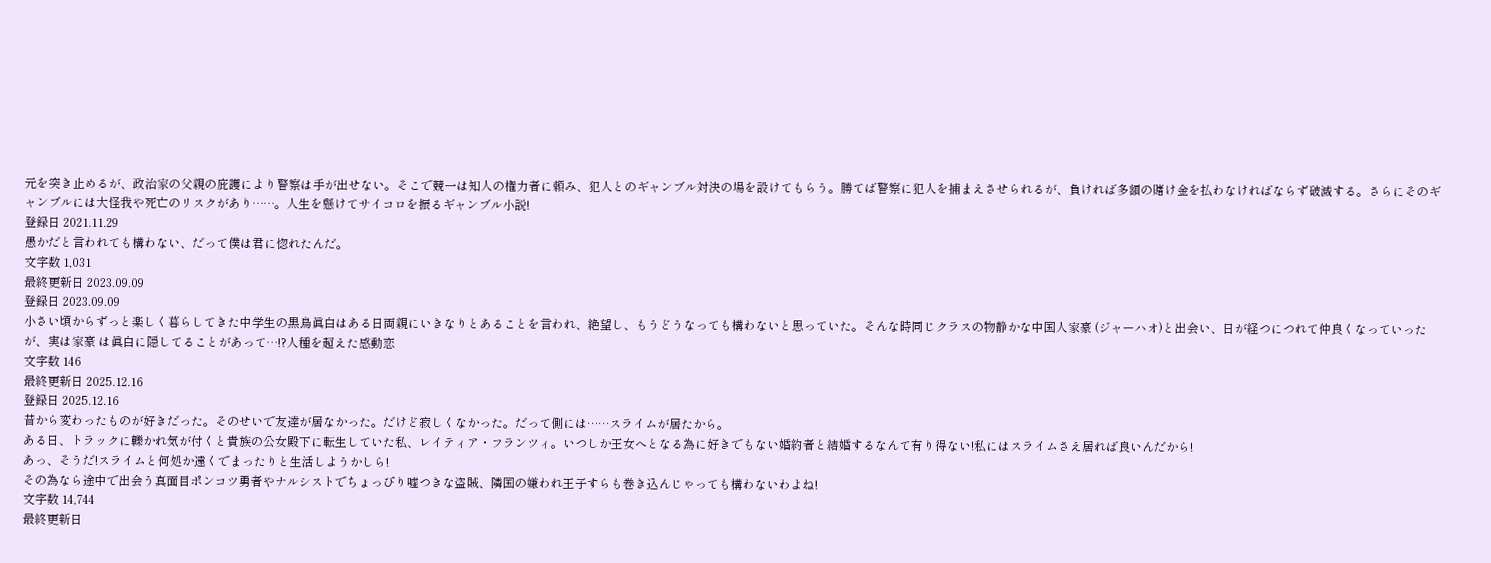元を突き止めるが、政治家の父親の庇護により警察は手が出せない。そこで競一は知人の権力者に頼み、犯人とのギャンブル対決の場を設けてもらう。勝てば警察に犯人を捕まえさせられるが、負ければ多額の賭け金を払わなければならず破滅する。さらにそのギャンブルには大怪我や死亡のリスクがあり……。人生を懸けてサイコロを振るギャンブル小説!
登録日 2021.11.29
愚かだと言われても構わない、だって僕は君に惚れたんだ。
文字数 1,031
最終更新日 2023.09.09
登録日 2023.09.09
小さい頃からずっと楽しく暮らしてきた中学生の黒鳥眞白はある日両親にいきなりとあることを言われ、絶望し、もうどうなっても構わないと思っていた。そんな時同じクラスの物静かな中国人家豪 (ジャーハオ)と出会い、日が経つにつれて仲良くなっていったが、実は家豪 は眞白に隠してることがあって…!?人種を超えた感動恋
文字数 146
最終更新日 2025.12.16
登録日 2025.12.16
昔から変わったものが好きだった。そのせいで友達が居なかった。だけど寂しくなかった。だって側には……スライムが居たから。
ある日、トラックに轢かれ気が付くと貴族の公女殿下に転生していた私、レイティア・フランツィ。いつしか王女へとなる為に好きでもない婚約者と結婚するなんて有り得ない!私にはスライムさえ居れば良いんだから!
あっ、そうだ!スライムと何処か遠くでまったりと生活しようかしら!
その為なら途中で出会う真面目ポンコツ勇者やナルシストでちょっぴり嘘つきな盗賊、隣国の嫌われ王子すらも巻き込んじゃっても構わないわよね!
文字数 14,744
最終更新日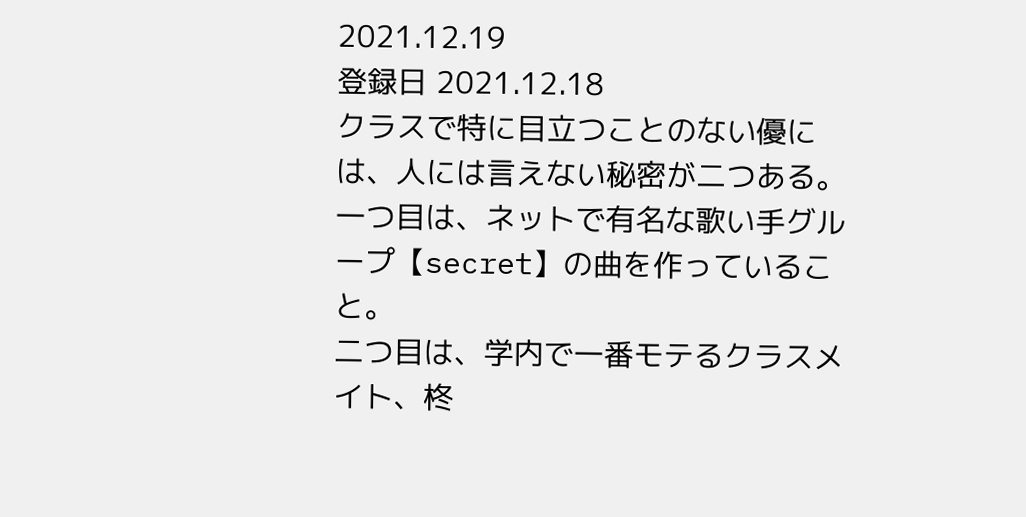2021.12.19
登録日 2021.12.18
クラスで特に目立つことのない優には、人には言えない秘密が二つある。
一つ目は、ネットで有名な歌い手グループ【secret】の曲を作っていること。
二つ目は、学内で一番モテるクラスメイト、柊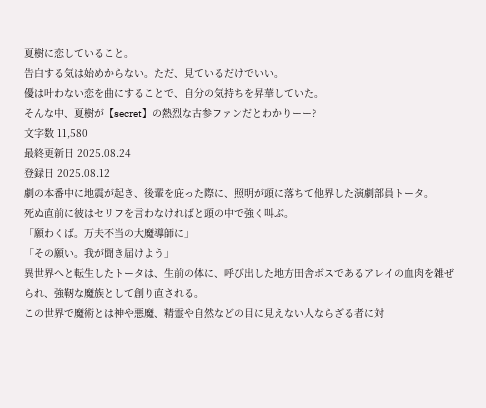夏樹に恋していること。
告白する気は始めからない。ただ、見ているだけでいい。
優は叶わない恋を曲にすることで、自分の気持ちを昇華していた。
そんな中、夏樹が【secret】の熱烈な古参ファンだとわかりーー?
文字数 11,580
最終更新日 2025.08.24
登録日 2025.08.12
劇の本番中に地震が起き、後輩を庇った際に、照明が頭に落ちて他界した演劇部員トータ。
死ぬ直前に彼はセリフを言わなければと頭の中で強く叫ぶ。
「願わくば。万夫不当の大魔導師に」
「その願い。我が聞き届けよう」
異世界へと転生したトータは、生前の体に、呼び出した地方田舎ボスであるアレイの血肉を雑ぜられ、強靭な魔族として創り直される。
この世界で魔術とは神や悪魔、精霊や自然などの目に見えない人ならざる者に対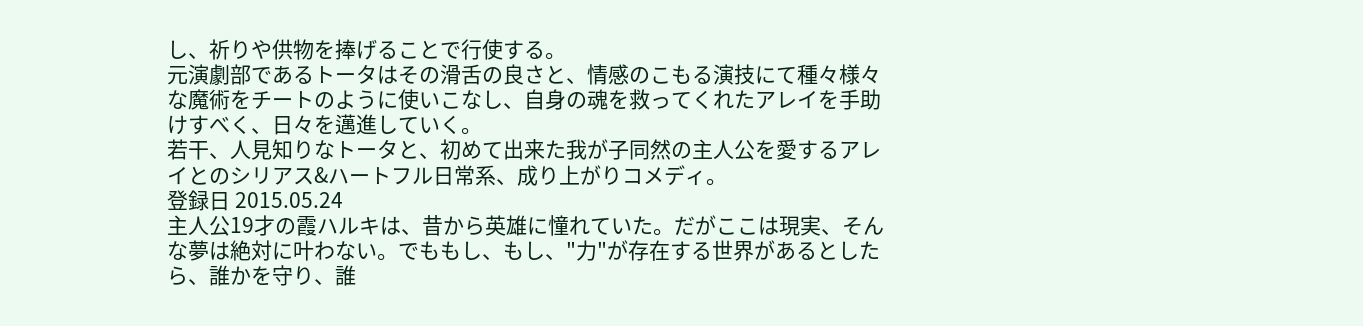し、祈りや供物を捧げることで行使する。
元演劇部であるトータはその滑舌の良さと、情感のこもる演技にて種々様々な魔術をチートのように使いこなし、自身の魂を救ってくれたアレイを手助けすべく、日々を邁進していく。
若干、人見知りなトータと、初めて出来た我が子同然の主人公を愛するアレイとのシリアス&ハートフル日常系、成り上がりコメディ。
登録日 2015.05.24
主人公19才の霞ハルキは、昔から英雄に憧れていた。だがここは現実、そんな夢は絶対に叶わない。でももし、もし、"力"が存在する世界があるとしたら、誰かを守り、誰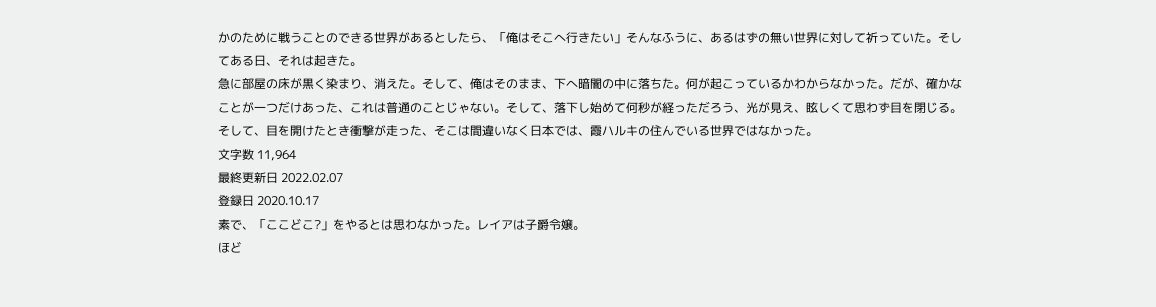かのために戦うことのできる世界があるとしたら、「俺はそこへ行きたい」そんなふうに、あるはずの無い世界に対して祈っていた。そしてある日、それは起きた。
急に部屋の床が黒く染まり、消えた。そして、俺はそのまま、下へ暗闇の中に落ちた。何が起こっているかわからなかった。だが、確かなことが一つだけあった、これは普通のことじゃない。そして、落下し始めて何秒が経っただろう、光が見え、眩しくて思わず目を閉じる。そして、目を開けたとき衝撃が走った、そこは間違いなく日本では、霞ハルキの住んでいる世界ではなかった。
文字数 11,964
最終更新日 2022.02.07
登録日 2020.10.17
素で、「ここどこ?」をやるとは思わなかった。レイアは子爵令嬢。
ほど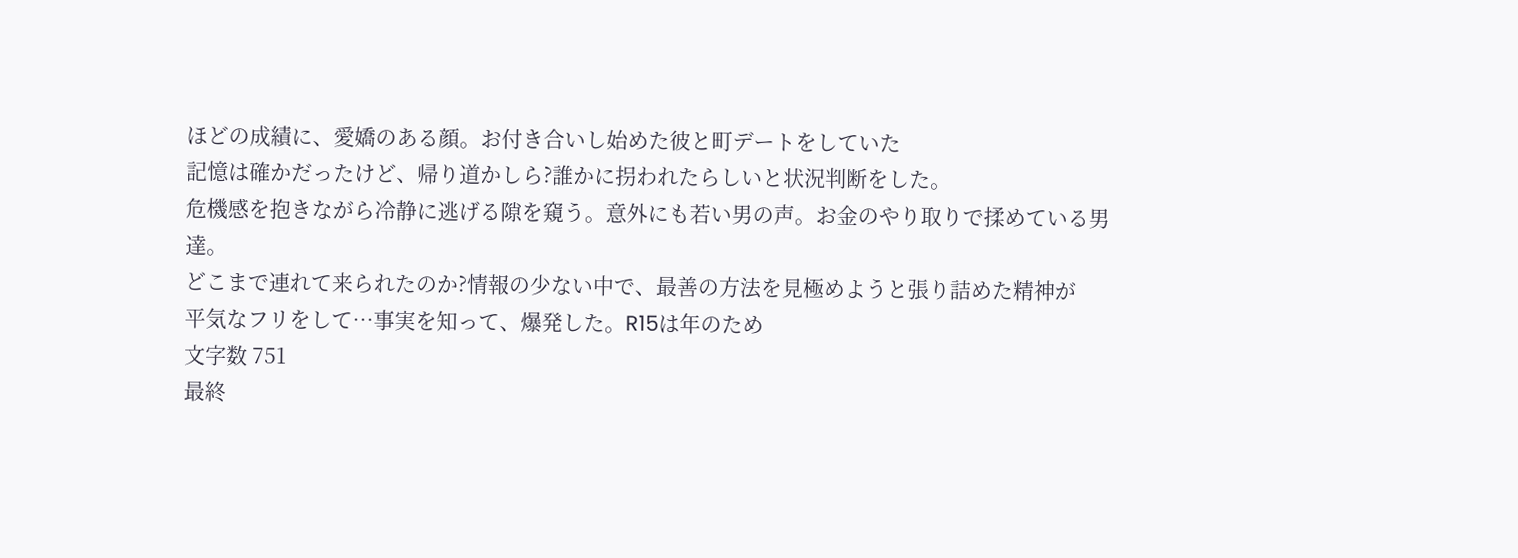ほどの成績に、愛嬌のある顔。お付き合いし始めた彼と町デートをしていた
記憶は確かだったけど、帰り道かしら?誰かに拐われたらしいと状況判断をした。
危機感を抱きながら冷静に逃げる隙を窺う。意外にも若い男の声。お金のやり取りで揉めている男達。
どこまで連れて来られたのか?情報の少ない中で、最善の方法を見極めようと張り詰めた精神が
平気なフリをして…事実を知って、爆発した。R15は年のため
文字数 751
最終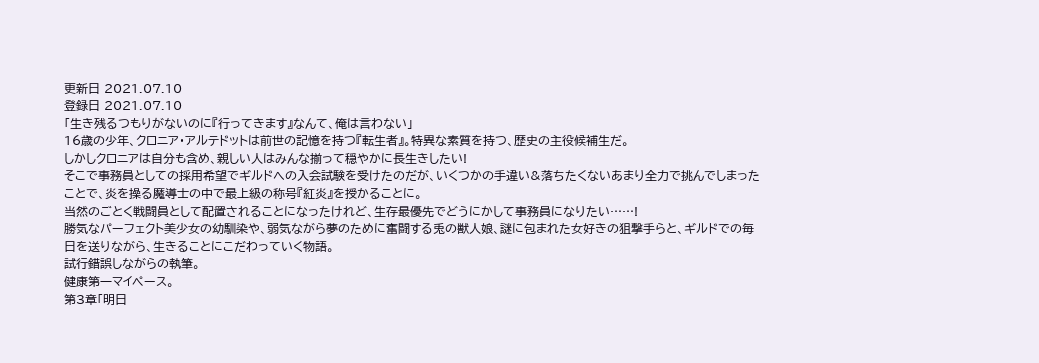更新日 2021.07.10
登録日 2021.07.10
「生き残るつもりがないのに『行ってきます』なんて、俺は言わない」
16歳の少年、クロニア・アルテドットは前世の記憶を持つ『転生者』。特異な素質を持つ、歴史の主役候補生だ。
しかしクロニアは自分も含め、親しい人はみんな揃って穏やかに長生きしたい!
そこで事務員としての採用希望でギルドへの入会試験を受けたのだが、いくつかの手違い&落ちたくないあまり全力で挑んでしまったことで、炎を操る魔導士の中で最上級の称号『紅炎』を授かることに。
当然のごとく戦闘員として配置されることになったけれど、生存最優先でどうにかして事務員になりたい……!
勝気なパーフェクト美少女の幼馴染や、弱気ながら夢のために奮闘する兎の獣人娘、謎に包まれた女好きの狙撃手らと、ギルドでの毎日を送りながら、生きることにこだわっていく物語。
試行錯誤しながらの執筆。
健康第一マイペース。
第3章「明日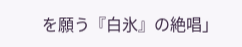を願う『白氷』の絶唱」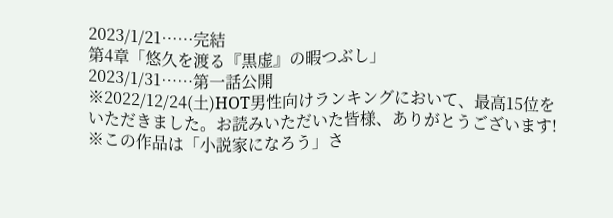2023/1/21……完結
第4章「悠久を渡る『黒虚』の暇つぶし」
2023/1/31……第一話公開
※2022/12/24(土)HOT男性向けランキングにおいて、最高15位をいただきました。お読みいただいた皆様、ありがとうございます!
※この作品は「小説家になろう」さ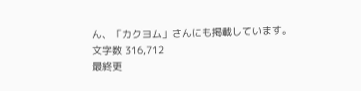ん、「カクヨム」さんにも掲載しています。
文字数 316,712
最終更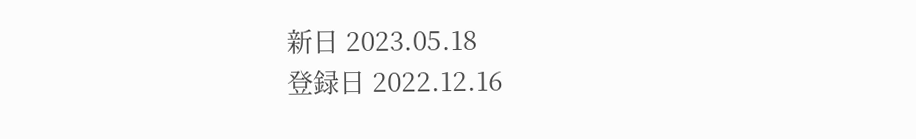新日 2023.05.18
登録日 2022.12.16